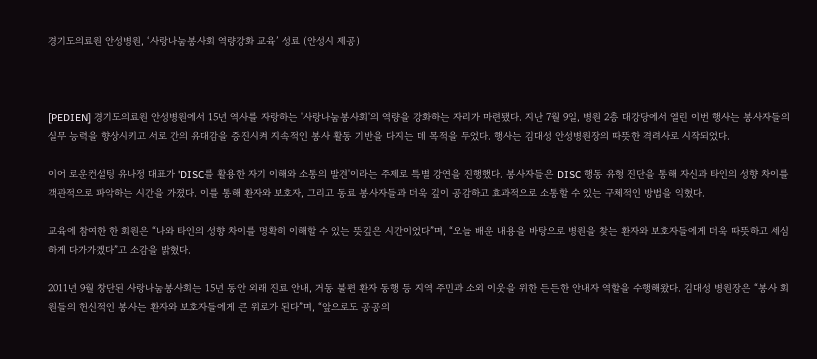경기도의료원 안성병원, ‘사랑나눔봉사회 역량강화 교육’ 성료 (안성시 제공)



[PEDIEN] 경기도의료원 안성병원에서 15년 역사를 자랑하는 '사랑나눔봉사회'의 역량을 강화하는 자리가 마련됐다. 지난 7월 9일, 병원 2층 대강당에서 열린 이번 행사는 봉사자들의 실무 능력을 향상시키고 서로 간의 유대감을 증진시켜 지속적인 봉사 활동 기반을 다지는 데 목적을 두었다. 행사는 김대성 안성병원장의 따뜻한 격려사로 시작되었다.

이어 로운컨설팅 유나정 대표가 'DISC를 활용한 자기 이해와 소통의 발견'이라는 주제로 특별 강연을 진행했다. 봉사자들은 DISC 행동 유형 진단을 통해 자신과 타인의 성향 차이를 객관적으로 파악하는 시간을 가졌다. 이를 통해 환자와 보호자, 그리고 동료 봉사자들과 더욱 깊이 공감하고 효과적으로 소통할 수 있는 구체적인 방법을 익혔다.

교육에 참여한 한 회원은 “나와 타인의 성향 차이를 명확히 이해할 수 있는 뜻깊은 시간이었다”며, “오늘 배운 내용을 바탕으로 병원을 찾는 환자와 보호자들에게 더욱 따뜻하고 세심하게 다가가겠다”고 소감을 밝혔다.

2011년 9월 창단된 사랑나눔봉사회는 15년 동안 외래 진료 안내, 거동 불편 환자 동행 등 지역 주민과 소외 이웃을 위한 든든한 안내자 역할을 수행해왔다. 김대성 병원장은 “봉사 회원들의 헌신적인 봉사는 환자와 보호자들에게 큰 위로가 된다”며, “앞으로도 공공의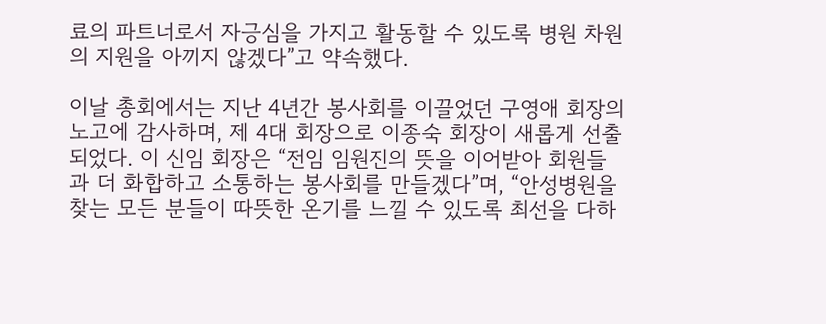료의 파트너로서 자긍심을 가지고 활동할 수 있도록 병원 차원의 지원을 아끼지 않겠다”고 약속했다.

이날 총회에서는 지난 4년간 봉사회를 이끌었던 구영애 회장의 노고에 감사하며, 제 4대 회장으로 이종숙 회장이 새롭게 선출되었다. 이 신임 회장은 “전임 임원진의 뜻을 이어받아 회원들과 더 화합하고 소통하는 봉사회를 만들겠다”며, “안성병원을 찾는 모든 분들이 따뜻한 온기를 느낄 수 있도록 최선을 다하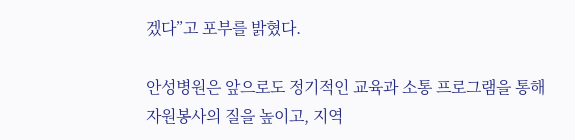겠다”고 포부를 밝혔다.

안성병원은 앞으로도 정기적인 교육과 소통 프로그램을 통해 자원봉사의 질을 높이고, 지역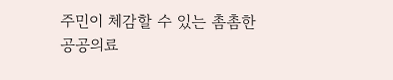주민이 체감할 수 있는 촘촘한 공공의료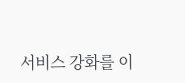서비스 강화를 이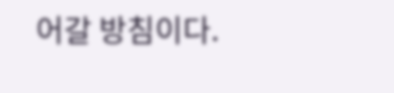어갈 방침이다.